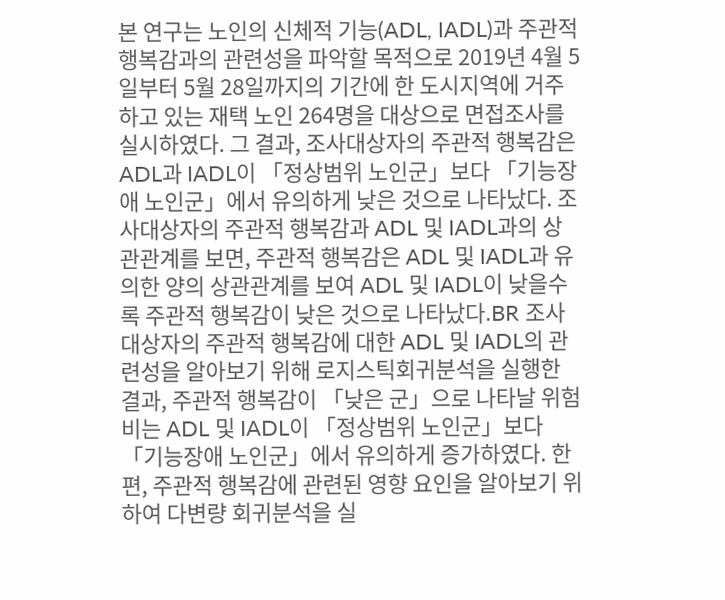본 연구는 노인의 신체적 기능(ADL, IADL)과 주관적 행복감과의 관련성을 파악할 목적으로 2019년 4월 5일부터 5월 28일까지의 기간에 한 도시지역에 거주하고 있는 재택 노인 264명을 대상으로 면접조사를 실시하였다. 그 결과, 조사대상자의 주관적 행복감은 ADL과 IADL이 「정상범위 노인군」보다 「기능장애 노인군」에서 유의하게 낮은 것으로 나타났다. 조사대상자의 주관적 행복감과 ADL 및 IADL과의 상관관계를 보면, 주관적 행복감은 ADL 및 IADL과 유의한 양의 상관관계를 보여 ADL 및 IADL이 낮을수록 주관적 행복감이 낮은 것으로 나타났다.BR 조사대상자의 주관적 행복감에 대한 ADL 및 IADL의 관련성을 알아보기 위해 로지스틱회귀분석을 실행한 결과, 주관적 행복감이 「낮은 군」으로 나타날 위험비는 ADL 및 IADL이 「정상범위 노인군」보다 「기능장애 노인군」에서 유의하게 증가하였다. 한편, 주관적 행복감에 관련된 영향 요인을 알아보기 위하여 다변량 회귀분석을 실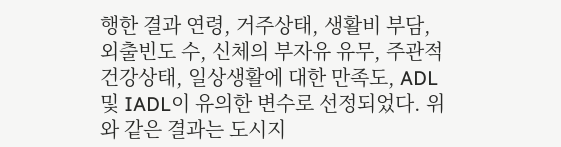행한 결과 연령, 거주상태, 생활비 부담, 외출빈도 수, 신체의 부자유 유무, 주관적 건강상태, 일상생활에 대한 만족도, ADL 및 IADL이 유의한 변수로 선정되었다. 위와 같은 결과는 도시지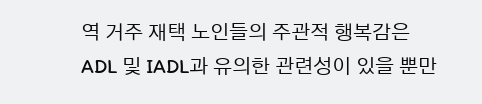역 거주 재택 노인들의 주관적 행복감은 ADL 및 IADL과 유의한 관련성이 있을 뿐만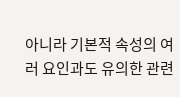아니라 기본적 속성의 여러 요인과도 유의한 관련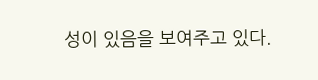성이 있음을 보여주고 있다.